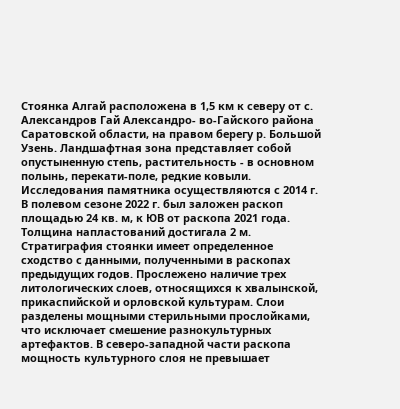Стоянка Алгай расположена в 1,5 км к северу от с. Александров Гай Александро- во-Гайского района Саратовской области, на правом берегу р. Большой Узень. Ландшафтная зона представляет собой опустыненную степь, растительность - в основном полынь, перекати-поле, редкие ковыли. Исследования памятника осуществляются с 2014 г. В полевом сезоне 2022 г. был заложен раскоп площадью 24 кв. м, к ЮВ от раскопа 2021 года. Толщина напластований достигала 2 м. Стратиграфия стоянки имеет определенное сходство с данными, полученными в раскопах предыдущих годов. Прослежено наличие трех литологических слоев, относящихся к хвалынской, прикаспийской и орловской культурам. Слои разделены мощными стерильными прослойками, что исключает смешение разнокультурных артефактов. В северо-западной части раскопа мощность культурного слоя не превышает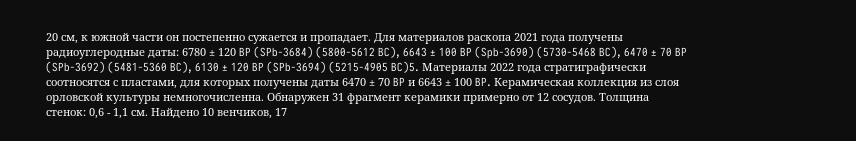20 см, к южной части он постепенно сужается и пропадает. Для материалов раскопа 2021 года получены радиоуглеродные даты: 6780 ± 120 BP (SPb-3684) (5800-5612 BC), 6643 ± 100 BP (Spb-3690) (5730-5468 BC), 6470 ± 70 BP (SPb-3692) (5481-5360 BC), 6130 ± 120 BP (SPb-3694) (5215-4905 BC)5. Материалы 2022 года стратиграфически соотносятся с пластами, для которых получены даты 6470 ± 70 BP и 6643 ± 100 BP. Керамическая коллекция из слоя орловской культуры немногочисленна. Обнаружен 31 фрагмент керамики примерно от 12 сосудов. Толщина стенок: 0,6 - 1,1 см. Найдено 10 венчиков, 17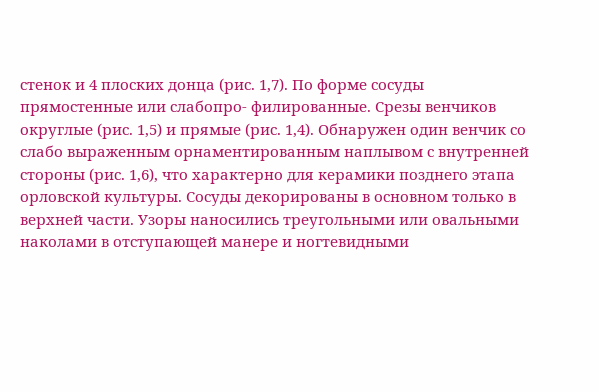стенок и 4 плоских донца (рис. 1,7). По форме сосуды прямостенные или слабопро- филированные. Срезы венчиков округлые (рис. 1,5) и прямые (рис. 1,4). Обнаружен один венчик со слабо выраженным орнаментированным наплывом с внутренней стороны (рис. 1,6), что характерно для керамики позднего этапа орловской культуры. Сосуды декорированы в основном только в верхней части. Узоры наносились треугольными или овальными наколами в отступающей манере и ногтевидными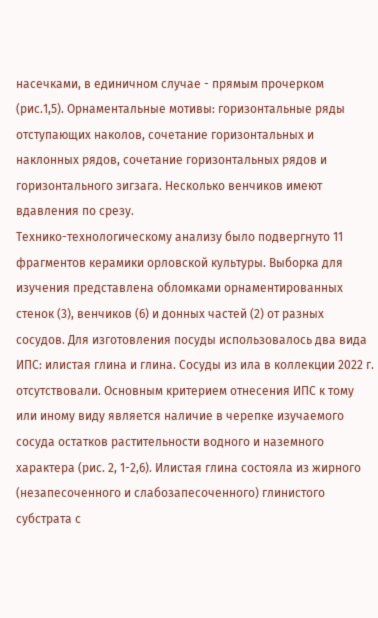насечками, в единичном случае - прямым прочерком (рис.1,5). Орнаментальные мотивы: горизонтальные ряды отступающих наколов, сочетание горизонтальных и наклонных рядов, сочетание горизонтальных рядов и горизонтального зигзага. Несколько венчиков имеют вдавления по срезу.
Технико-технологическому анализу было подвергнуто 11 фрагментов керамики орловской культуры. Выборка для изучения представлена обломками орнаментированных стенок (3), венчиков (6) и донных частей (2) от разных сосудов. Для изготовления посуды использовалось два вида ИПС: илистая глина и глина. Сосуды из ила в коллекции 2022 г. отсутствовали. Основным критерием отнесения ИПС к тому или иному виду является наличие в черепке изучаемого сосуда остатков растительности водного и наземного характера (рис. 2, 1-2,6). Илистая глина состояла из жирного (незапесоченного и слабозапесоченного) глинистого субстрата с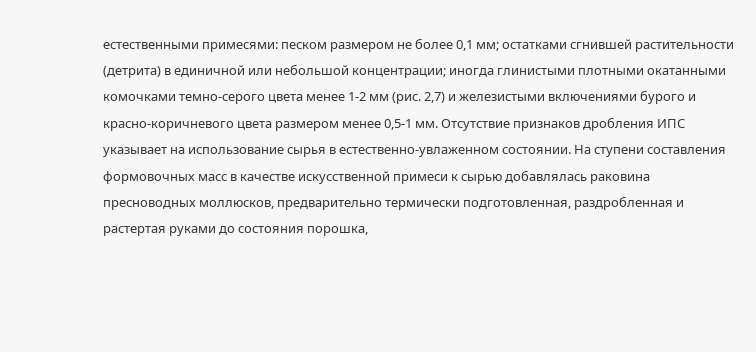естественными примесями: песком размером не более 0,1 мм; остатками сгнившей растительности (детрита) в единичной или небольшой концентрации; иногда глинистыми плотными окатанными комочками темно-серого цвета менее 1-2 мм (рис. 2,7) и железистыми включениями бурого и красно-коричневого цвета размером менее 0,5-1 мм. Отсутствие признаков дробления ИПС указывает на использование сырья в естественно-увлаженном состоянии. На ступени составления формовочных масс в качестве искусственной примеси к сырью добавлялась раковина пресноводных моллюсков, предварительно термически подготовленная, раздробленная и растертая руками до состояния порошка,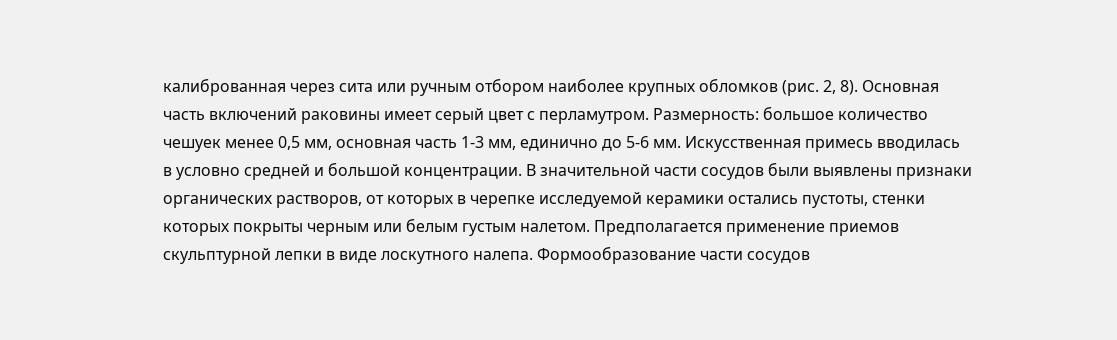калиброванная через сита или ручным отбором наиболее крупных обломков (рис. 2, 8). Основная часть включений раковины имеет серый цвет с перламутром. Размерность: большое количество чешуек менее 0,5 мм, основная часть 1-3 мм, единично до 5-6 мм. Искусственная примесь вводилась в условно средней и большой концентрации. В значительной части сосудов были выявлены признаки органических растворов, от которых в черепке исследуемой керамики остались пустоты, стенки которых покрыты черным или белым густым налетом. Предполагается применение приемов скульптурной лепки в виде лоскутного налепа. Формообразование части сосудов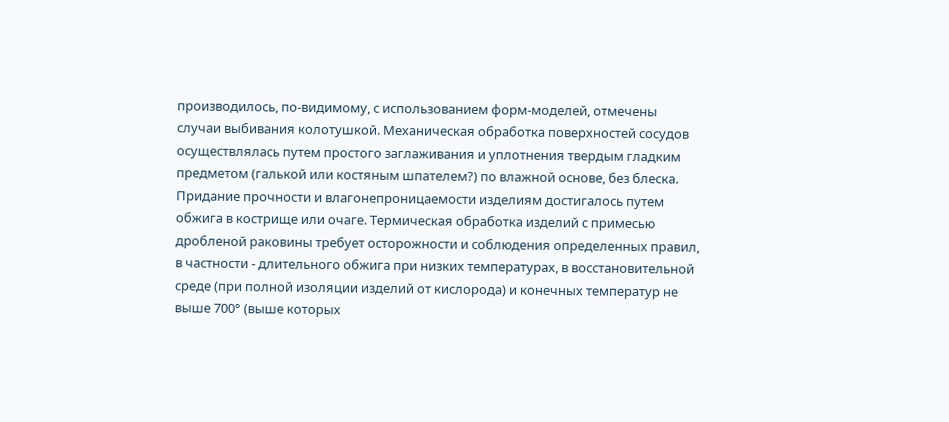производилось, по-видимому, с использованием форм-моделей, отмечены случаи выбивания колотушкой. Механическая обработка поверхностей сосудов осуществлялась путем простого заглаживания и уплотнения твердым гладким предметом (галькой или костяным шпателем?) по влажной основе, без блеска. Придание прочности и влагонепроницаемости изделиям достигалось путем обжига в кострище или очаге. Термическая обработка изделий с примесью дробленой раковины требует осторожности и соблюдения определенных правил, в частности - длительного обжига при низких температурах, в восстановительной среде (при полной изоляции изделий от кислорода) и конечных температур не выше 700° (выше которых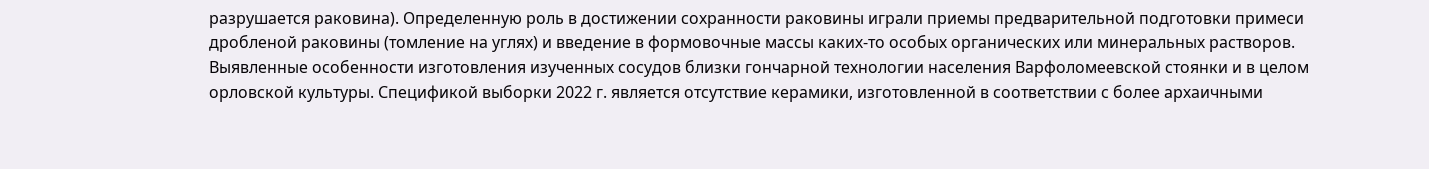разрушается раковина). Определенную роль в достижении сохранности раковины играли приемы предварительной подготовки примеси дробленой раковины (томление на углях) и введение в формовочные массы каких-то особых органических или минеральных растворов. Выявленные особенности изготовления изученных сосудов близки гончарной технологии населения Варфоломеевской стоянки и в целом орловской культуры. Спецификой выборки 2022 г. является отсутствие керамики, изготовленной в соответствии с более архаичными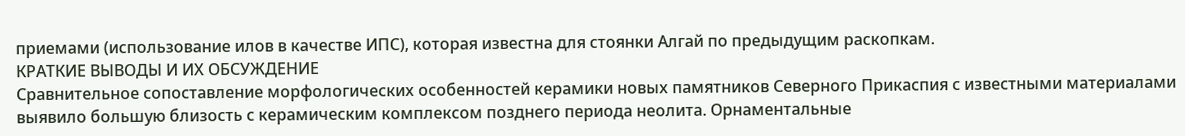приемами (использование илов в качестве ИПС), которая известна для стоянки Алгай по предыдущим раскопкам.
КРАТКИЕ ВЫВОДЫ И ИХ ОБСУЖДЕНИЕ
Сравнительное сопоставление морфологических особенностей керамики новых памятников Северного Прикаспия с известными материалами выявило большую близость с керамическим комплексом позднего периода неолита. Орнаментальные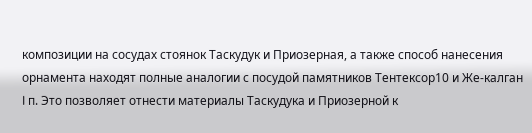композиции на сосудах стоянок Таскудук и Приозерная, а также способ нанесения орнамента находят полные аналогии с посудой памятников Тентексор10 и Же-калган I п. Это позволяет отнести материалы Таскудука и Приозерной к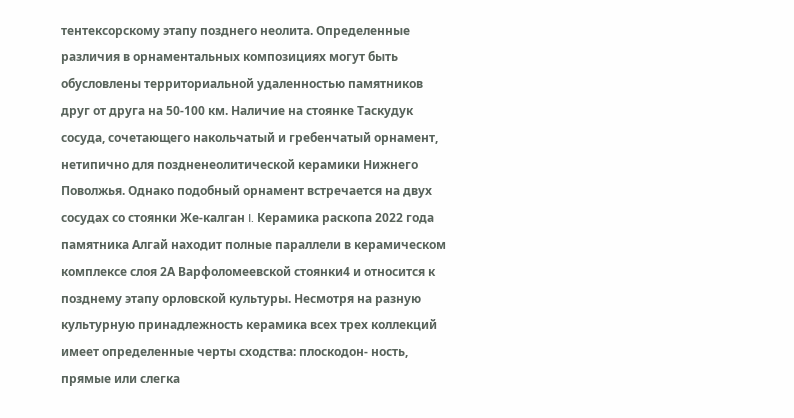тентексорскому этапу позднего неолита. Определенные различия в орнаментальных композициях могут быть обусловлены территориальной удаленностью памятников друг от друга на 50-100 км. Наличие на стоянке Таскудук сосуда, сочетающего накольчатый и гребенчатый орнамент, нетипично для поздненеолитической керамики Нижнего Поволжья. Однако подобный орнамент встречается на двух сосудах со стоянки Же-калган I. Керамика раскопа 2022 года памятника Алгай находит полные параллели в керамическом комплексе слоя 2А Варфоломеевской стоянки4 и относится к позднему этапу орловской культуры. Несмотря на разную культурную принадлежность керамика всех трех коллекций имеет определенные черты сходства: плоскодон- ность, прямые или слегка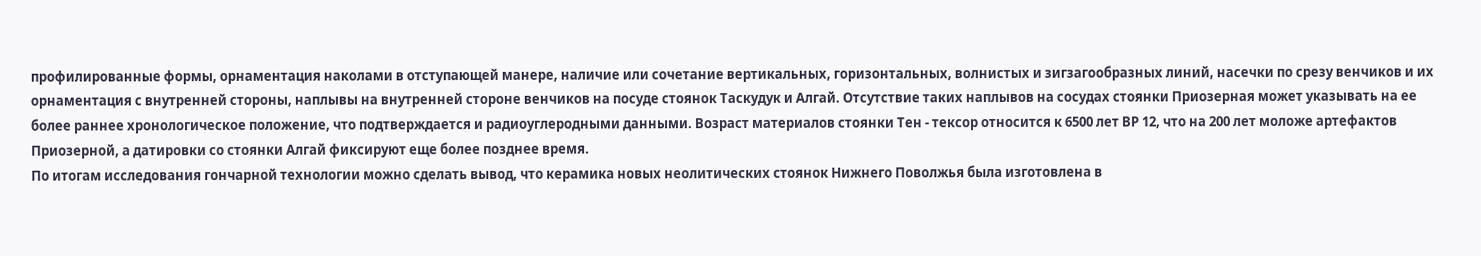профилированные формы, орнаментация наколами в отступающей манере, наличие или сочетание вертикальных, горизонтальных, волнистых и зигзагообразных линий, насечки по срезу венчиков и их орнаментация с внутренней стороны, наплывы на внутренней стороне венчиков на посуде стоянок Таскудук и Алгай. Отсутствие таких наплывов на сосудах стоянки Приозерная может указывать на ее более раннее хронологическое положение, что подтверждается и радиоуглеродными данными. Возраст материалов стоянки Тен - тексор относится к 6500 лет ВР 12, что на 200 лет моложе артефактов Приозерной, а датировки со стоянки Алгай фиксируют еще более позднее время.
По итогам исследования гончарной технологии можно сделать вывод, что керамика новых неолитических стоянок Нижнего Поволжья была изготовлена в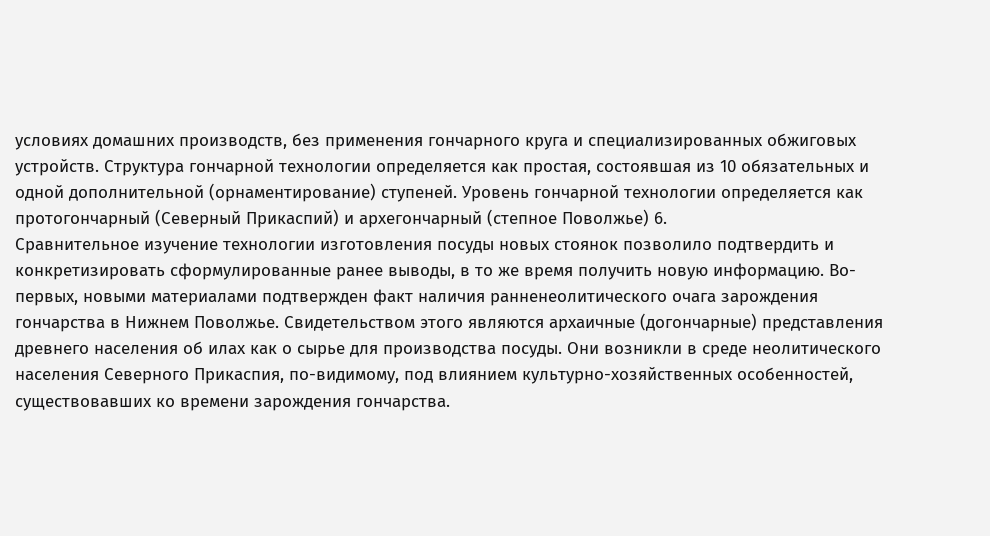условиях домашних производств, без применения гончарного круга и специализированных обжиговых устройств. Структура гончарной технологии определяется как простая, состоявшая из 10 обязательных и одной дополнительной (орнаментирование) ступеней. Уровень гончарной технологии определяется как протогончарный (Северный Прикаспий) и архегончарный (степное Поволжье) 6.
Сравнительное изучение технологии изготовления посуды новых стоянок позволило подтвердить и конкретизировать сформулированные ранее выводы, в то же время получить новую информацию. Во-первых, новыми материалами подтвержден факт наличия ранненеолитического очага зарождения гончарства в Нижнем Поволжье. Свидетельством этого являются архаичные (догончарные) представления древнего населения об илах как о сырье для производства посуды. Они возникли в среде неолитического населения Северного Прикаспия, по-видимому, под влиянием культурно-хозяйственных особенностей, существовавших ко времени зарождения гончарства.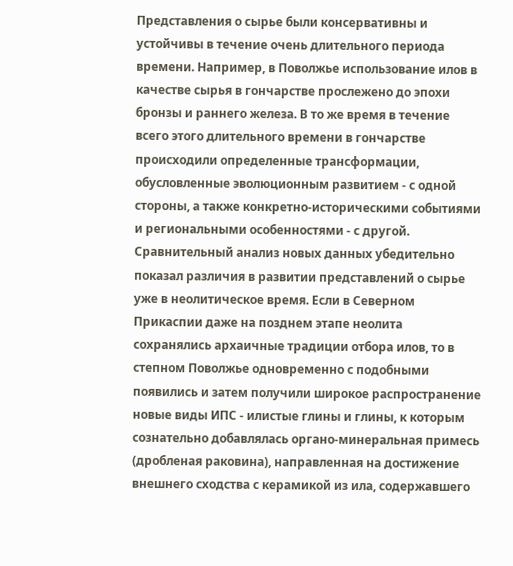Представления о сырье были консервативны и устойчивы в течение очень длительного периода времени. Например, в Поволжье использование илов в качестве сырья в гончарстве прослежено до эпохи бронзы и раннего железа. В то же время в течение всего этого длительного времени в гончарстве происходили определенные трансформации, обусловленные эволюционным развитием - с одной стороны, а также конкретно-историческими событиями и региональными особенностями - с другой. Сравнительный анализ новых данных убедительно показал различия в развитии представлений о сырье уже в неолитическое время. Если в Северном Прикаспии даже на позднем этапе неолита сохранялись архаичные традиции отбора илов, то в степном Поволжье одновременно с подобными появились и затем получили широкое распространение новые виды ИПС - илистые глины и глины, к которым сознательно добавлялась органо-минеральная примесь (дробленая раковина), направленная на достижение внешнего сходства с керамикой из ила, содержавшего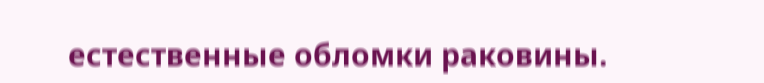естественные обломки раковины.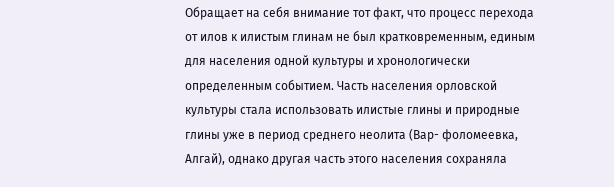Обращает на себя внимание тот факт, что процесс перехода от илов к илистым глинам не был кратковременным, единым для населения одной культуры и хронологически определенным событием. Часть населения орловской культуры стала использовать илистые глины и природные глины уже в период среднего неолита (Вар- фоломеевка, Алгай), однако другая часть этого населения сохраняла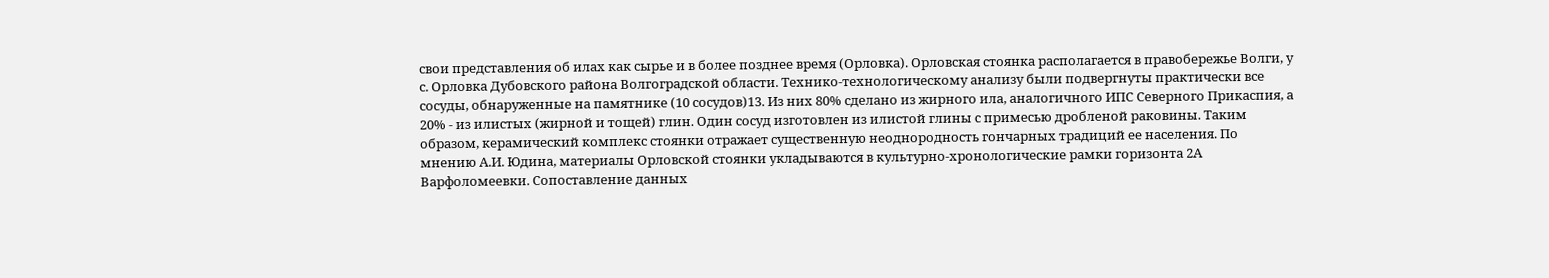свои представления об илах как сырье и в более позднее время (Орловка). Орловская стоянка располагается в правобережье Волги, у с. Орловка Дубовского района Волгоградской области. Технико-технологическому анализу были подвергнуты практически все сосуды, обнаруженные на памятнике (10 сосудов)13. Из них 80% сделано из жирного ила, аналогичного ИПС Северного Прикаспия, а 20% - из илистых (жирной и тощей) глин. Один сосуд изготовлен из илистой глины с примесью дробленой раковины. Таким образом, керамический комплекс стоянки отражает существенную неоднородность гончарных традиций ее населения. По мнению А.И. Юдина, материалы Орловской стоянки укладываются в культурно-хронологические рамки горизонта 2А Варфоломеевки. Сопоставление данных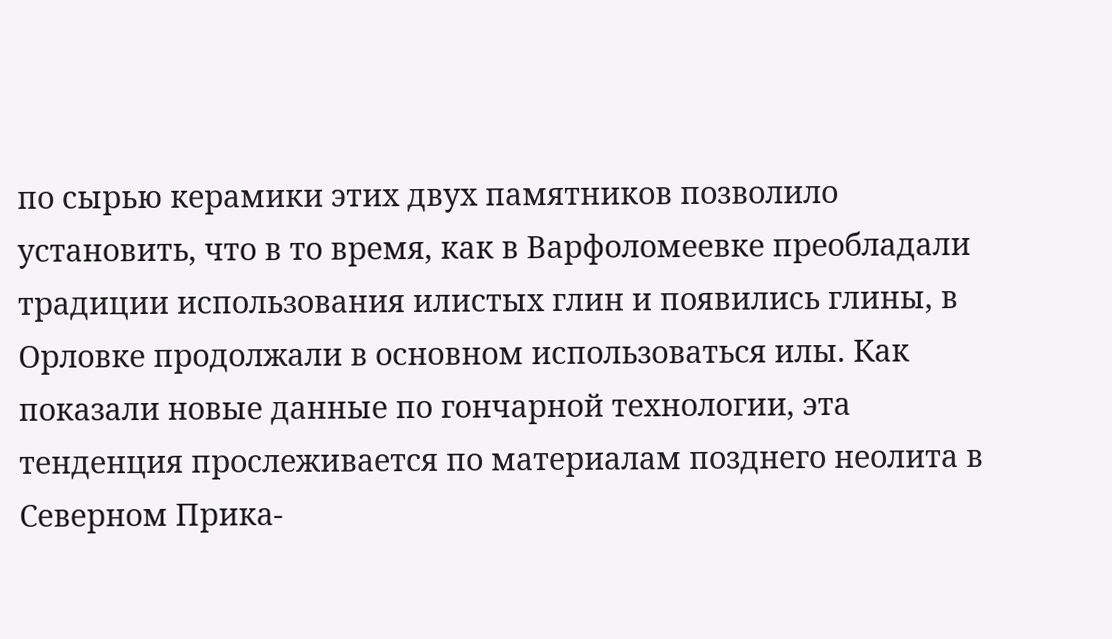по сырью керамики этих двух памятников позволило установить, что в то время, как в Варфоломеевке преобладали традиции использования илистых глин и появились глины, в Орловке продолжали в основном использоваться илы. Как показали новые данные по гончарной технологии, эта тенденция прослеживается по материалам позднего неолита в Северном Прика-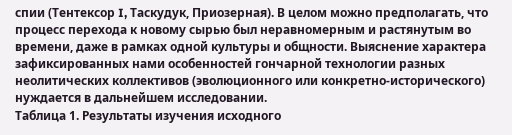спии (Тентексор I, Таскудук, Приозерная). В целом можно предполагать, что процесс перехода к новому сырью был неравномерным и растянутым во времени, даже в рамках одной культуры и общности. Выяснение характера зафиксированных нами особенностей гончарной технологии разных неолитических коллективов (эволюционного или конкретно-исторического) нуждается в дальнейшем исследовании.
Таблица 1. Результаты изучения исходного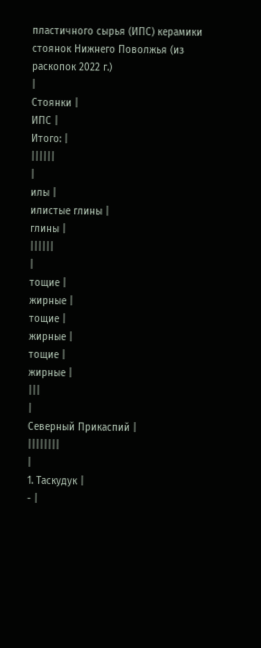пластичного сырья (ИПС) керамики стоянок Нижнего Поволжья (из раскопок 2022 г.)
|
Стоянки |
ИПС |
Итого: |
||||||
|
илы |
илистые глины |
глины |
||||||
|
тощие |
жирные |
тощие |
жирные |
тощие |
жирные |
|||
|
Северный Прикаспий |
||||||||
|
1. Таскудук |
- |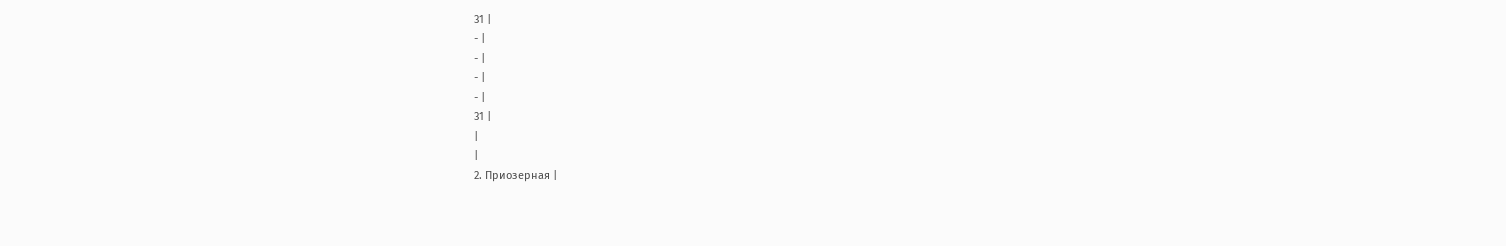31 |
- |
- |
- |
- |
31 |
|
|
2. Приозерная |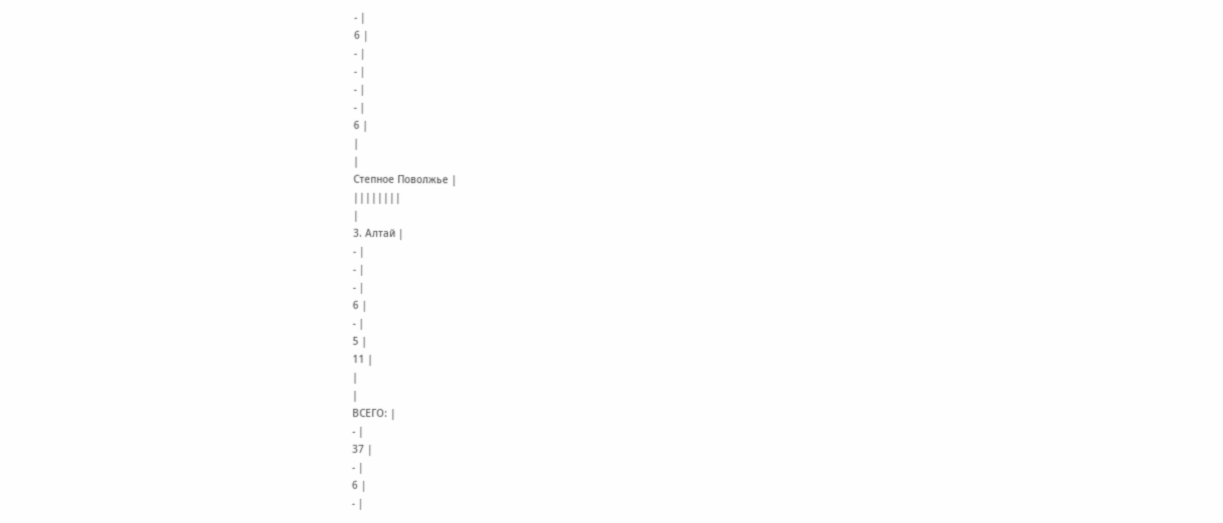- |
6 |
- |
- |
- |
- |
6 |
|
|
Степное Поволжье |
||||||||
|
3. Алтай |
- |
- |
- |
6 |
- |
5 |
11 |
|
|
ВСЕГО: |
- |
37 |
- |
6 |
- |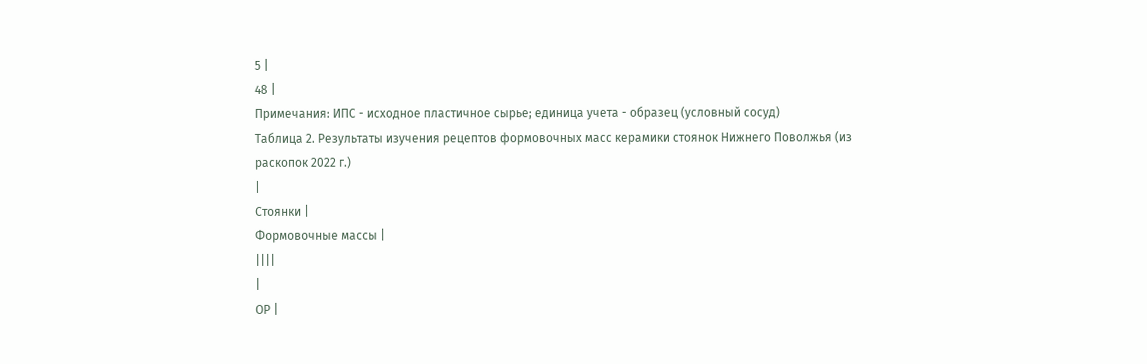5 |
48 |
Примечания: ИПС - исходное пластичное сырье; единица учета - образец (условный сосуд)
Таблица 2. Результаты изучения рецептов формовочных масс керамики стоянок Нижнего Поволжья (из раскопок 2022 г.)
|
Стоянки |
Формовочные массы |
||||
|
ОР |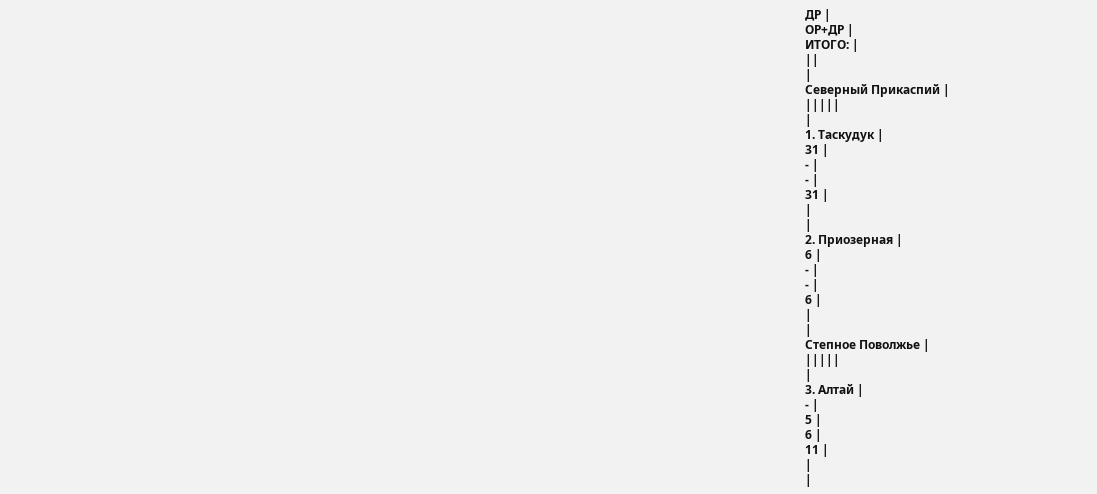ДР |
ОР+ДР |
ИТОГО: |
||
|
Северный Прикаспий |
|||||
|
1. Таскудук |
31 |
- |
- |
31 |
|
|
2. Приозерная |
6 |
- |
- |
6 |
|
|
Степное Поволжье |
|||||
|
3. Алтай |
- |
5 |
6 |
11 |
|
|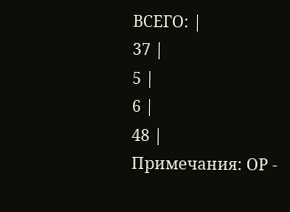ВСЕГО: |
37 |
5 |
6 |
48 |
Примечания: ОР -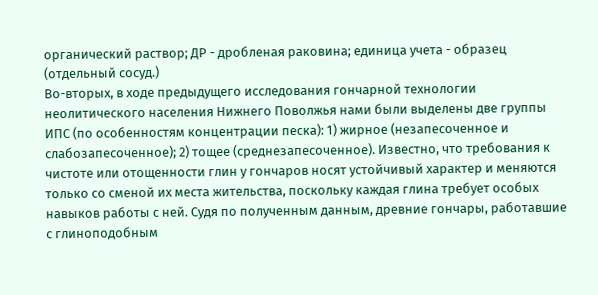органический раствор; ДР - дробленая раковина; единица учета - образец (отдельный сосуд.)
Во-вторых, в ходе предыдущего исследования гончарной технологии неолитического населения Нижнего Поволжья нами были выделены две группы ИПС (по особенностям концентрации песка): 1) жирное (незапесоченное и слабозапесоченное); 2) тощее (среднезапесоченное). Известно, что требования к чистоте или отощенности глин у гончаров носят устойчивый характер и меняются только со сменой их места жительства, поскольку каждая глина требует особых навыков работы с ней. Судя по полученным данным, древние гончары, работавшие с глиноподобным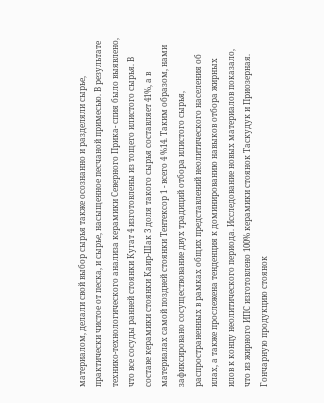материалом, делали свой выбор сырья также осознанно и разделяли сырье, практически чистое от песка, и сырье, насыщенное песчаной примесью. В результате технико-технологического анализа керамики Северного Прика- спия было выявлено, что все сосуды ранней стоянки Кугат 4 изготовлены из тощего илистого сырья. В составе керамики стоянки Каир-Шак 3 доля такого сырья составляет 41%, а в материалах самой поздней стоянки Тентексор 1 - всего 4 %14. Таким образом, нами зафиксировано сосуществование двух традиций отбора илистого сырья, распространенных в рамках общих представлений неолитического населения об илах, а также прослежена тенденция к доминированию навыков отбора жирных илов к концу неолитического периода. Исследование новых материалов показало, что из жирного ИПС изготовлено 100% керамики стоянок Таскудук и Приозерная. Гончарную продукцию стоянок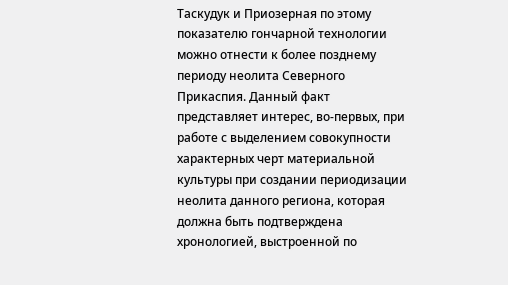Таскудук и Приозерная по этому показателю гончарной технологии можно отнести к более позднему периоду неолита Северного Прикаспия. Данный факт представляет интерес, во-первых, при работе с выделением совокупности характерных черт материальной культуры при создании периодизации неолита данного региона, которая должна быть подтверждена хронологией, выстроенной по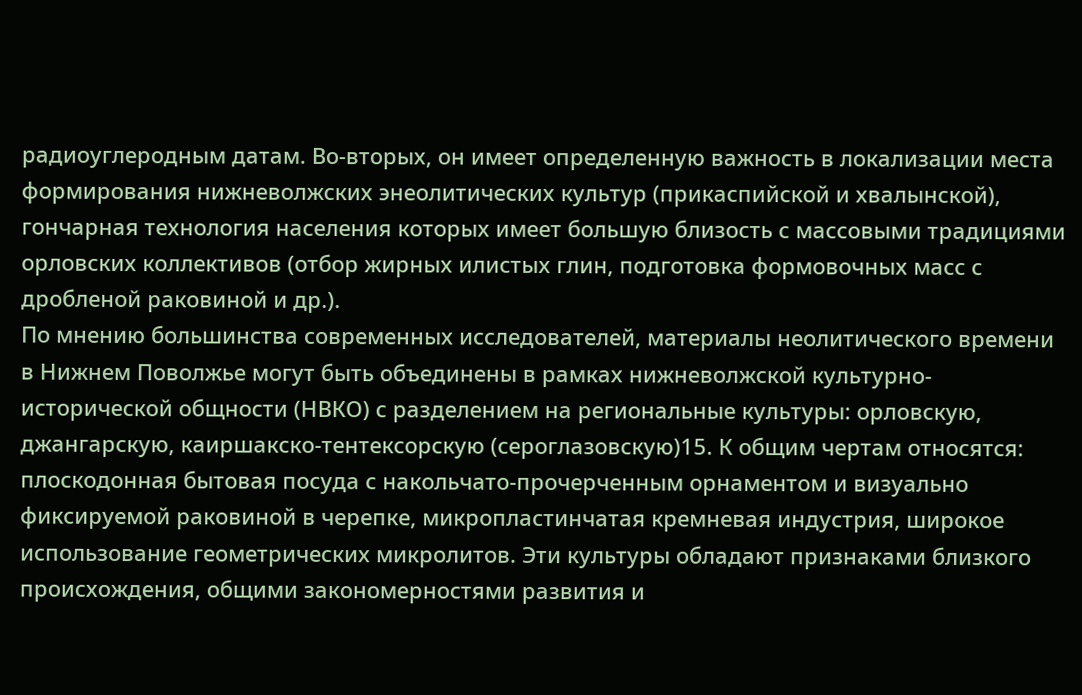радиоуглеродным датам. Во-вторых, он имеет определенную важность в локализации места формирования нижневолжских энеолитических культур (прикаспийской и хвалынской), гончарная технология населения которых имеет большую близость с массовыми традициями орловских коллективов (отбор жирных илистых глин, подготовка формовочных масс с дробленой раковиной и др.).
По мнению большинства современных исследователей, материалы неолитического времени в Нижнем Поволжье могут быть объединены в рамках нижневолжской культурно-исторической общности (НВКО) с разделением на региональные культуры: орловскую, джангарскую, каиршакско-тентексорскую (сероглазовскую)15. К общим чертам относятся: плоскодонная бытовая посуда с накольчато-прочерченным орнаментом и визуально фиксируемой раковиной в черепке, микропластинчатая кремневая индустрия, широкое использование геометрических микролитов. Эти культуры обладают признаками близкого происхождения, общими закономерностями развития и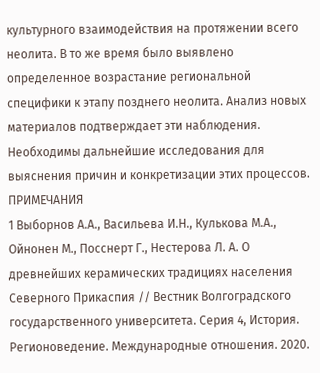культурного взаимодействия на протяжении всего неолита. В то же время было выявлено определенное возрастание региональной специфики к этапу позднего неолита. Анализ новых материалов подтверждает эти наблюдения. Необходимы дальнейшие исследования для выяснения причин и конкретизации этих процессов.
ПРИМЕЧАНИЯ
1 Выборнов А.А., Васильева И.Н., Кулькова М.А., Ойнонен М., Посснерт Г., Нестерова Л. А. О древнейших керамических традициях населения Северного Прикаспия // Вестник Волгоградского государственного университета. Серия 4, История. Регионоведение. Международные отношения. 2020.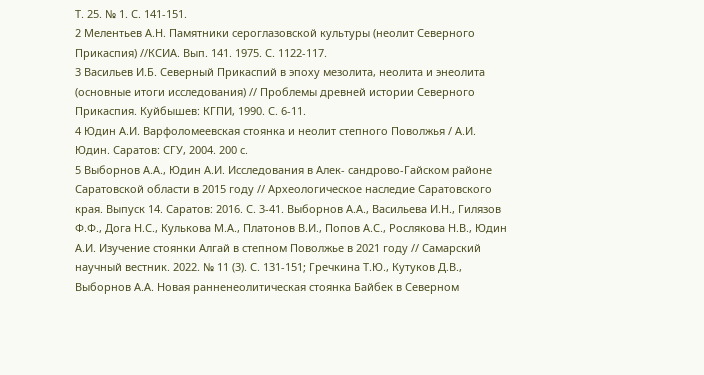Т. 25. № 1. С. 141-151.
2 Мелентьев А.Н. Памятники сероглазовской культуры (неолит Северного Прикаспия) //КСИА. Вып. 141. 1975. С. 1122-117.
3 Васильев И.Б. Северный Прикаспий в эпоху мезолита, неолита и энеолита (основные итоги исследования) // Проблемы древней истории Северного Прикаспия. Куйбышев: КГПИ, 1990. С. 6-11.
4 Юдин А.И. Варфоломеевская стоянка и неолит степного Поволжья / А.И. Юдин. Саратов: СГУ, 2004. 200 с.
5 Выборнов А.А., Юдин А.И. Исследования в Алек- сандрово-Гайском районе Саратовской области в 2015 году // Археологическое наследие Саратовского края. Выпуск 14. Саратов: 2016. С. 3-41. Выборнов А.А., Васильева И.Н., Гилязов Ф.Ф., Дога Н.С., Кулькова М.А., Платонов В.И., Попов А.С., Рослякова Н.В., Юдин А.И. Изучение стоянки Алгай в степном Поволжье в 2021 году // Самарский научный вестник. 2022. № 11 (3). С. 131-151; Гречкина Т.Ю., Кутуков Д.В., Выборнов А.А. Новая ранненеолитическая стоянка Байбек в Северном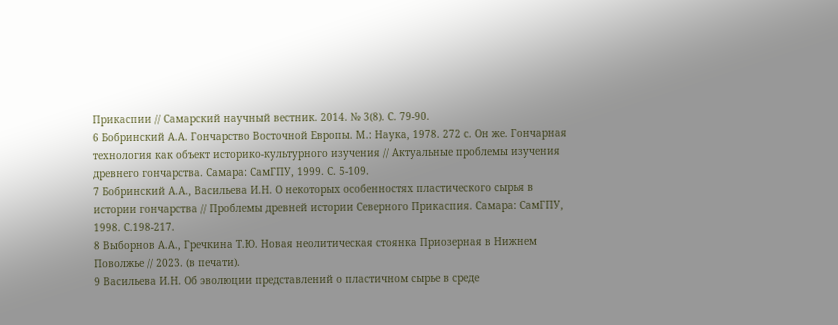Прикаспии // Самарский научный вестник. 2014. № 3(8). С. 79-90.
6 Бобринский А.А. Гончарство Восточной Европы. М.: Наука, 1978. 272 с. Он же. Гончарная технология как объект историко-культурного изучения // Актуальные проблемы изучения древнего гончарства. Самара: СамГПУ, 1999. С. 5-109.
7 Бобринский А.А., Васильева И.Н. О некоторых особенностях пластического сырья в истории гончарства // Проблемы древней истории Северного Прикаспия. Самара: СамГПУ, 1998. С.198-217.
8 Выборнов А.А., Гречкина Т.Ю. Новая неолитическая стоянка Приозерная в Нижнем Поволжье // 2023. (в печати).
9 Васильева И.Н. Об эволюции представлений о пластичном сырье в среде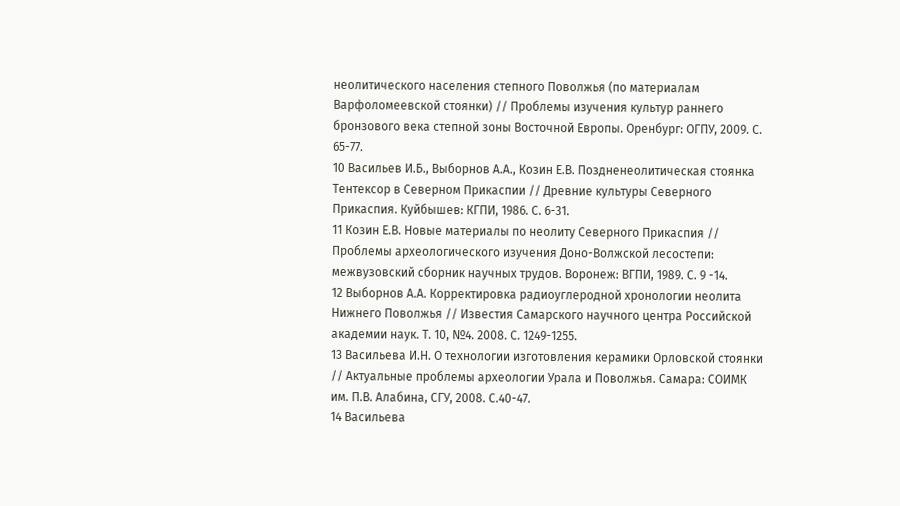неолитического населения степного Поволжья (по материалам Варфоломеевской стоянки) // Проблемы изучения культур раннего бронзового века степной зоны Восточной Европы. Оренбург: ОГПУ, 2009. С. 65-77.
10 Васильев И.Б., Выборнов А.А., Козин Е.В. Поздненеолитическая стоянка Тентексор в Северном Прикаспии // Древние культуры Северного Прикаспия. Куйбышев: КГПИ, 1986. С. 6-31.
11 Козин Е.В. Новые материалы по неолиту Северного Прикаспия // Проблемы археологического изучения Доно-Волжской лесостепи: межвузовский сборник научных трудов. Воронеж: ВГПИ, 1989. С. 9 -14.
12 Выборнов А.А. Корректировка радиоуглеродной хронологии неолита Нижнего Поволжья // Известия Самарского научного центра Российской академии наук. Т. 10, №4. 2008. С. 1249-1255.
13 Васильева И.Н. О технологии изготовления керамики Орловской стоянки // Актуальные проблемы археологии Урала и Поволжья. Самара: СОИМК им. П.В. Алабина, СГУ, 2008. С.40-47.
14 Васильева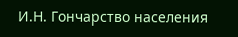И.Н. Гончарство населения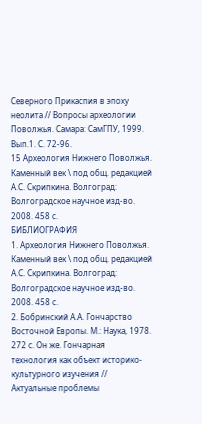Северного Прикаспия в эпоху неолита // Вопросы археологии Поволжья. Самара: СамГПУ, 1999. Вып.1. С. 72-96.
15 Археология Нижнего Поволжья. Каменный век \ под общ. редакцией А.С. Скрипкина. Волгоград: Волгоградское научное изд-во. 2008. 458 с.
БИБЛИОГРАФИЯ
1. Археология Нижнего Поволжья. Каменный век \ под общ. редакцией А.С. Скрипкина. Волгоград: Волгоградское научное изд-во. 2008. 458 с.
2. Бобринский А.А. Гончарство Восточной Европы. М.: Наука, 1978. 272 с. Он же. Гончарная технология как объект историко-культурного изучения // Актуальные проблемы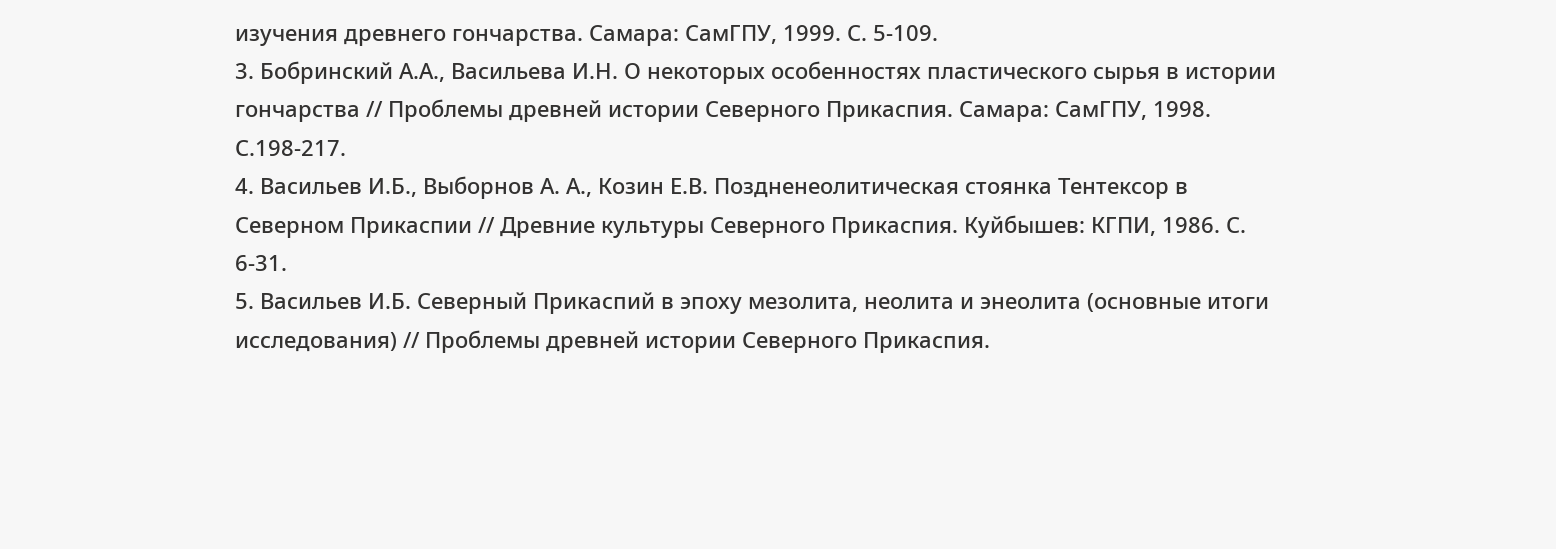изучения древнего гончарства. Самара: СамГПУ, 1999. С. 5-109.
3. Бобринский А.А., Васильева И.Н. О некоторых особенностях пластического сырья в истории гончарства // Проблемы древней истории Северного Прикаспия. Самара: СамГПУ, 1998. С.198-217.
4. Васильев И.Б., Выборнов А. А., Козин Е.В. Поздненеолитическая стоянка Тентексор в Северном Прикаспии // Древние культуры Северного Прикаспия. Куйбышев: КГПИ, 1986. С. 6-31.
5. Васильев И.Б. Северный Прикаспий в эпоху мезолита, неолита и энеолита (основные итоги исследования) // Проблемы древней истории Северного Прикаспия.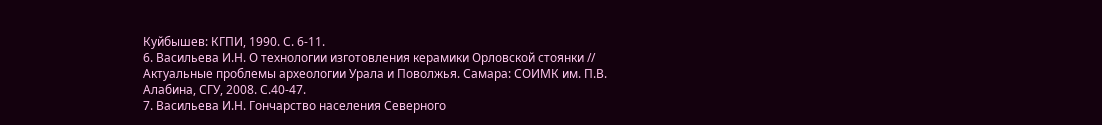Куйбышев: КГПИ, 1990. С. 6-11.
6. Васильева И.Н. О технологии изготовления керамики Орловской стоянки // Актуальные проблемы археологии Урала и Поволжья. Самара: СОИМК им. П.В. Алабина, СГУ, 2008. С.40-47.
7. Васильева И.Н. Гончарство населения Северного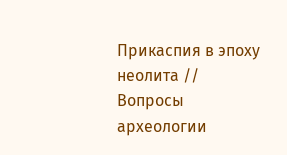Прикаспия в эпоху неолита // Вопросы археологии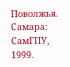Поволжья. Самара: СамГПУ, 1999.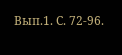Вып.1. С. 72-96.